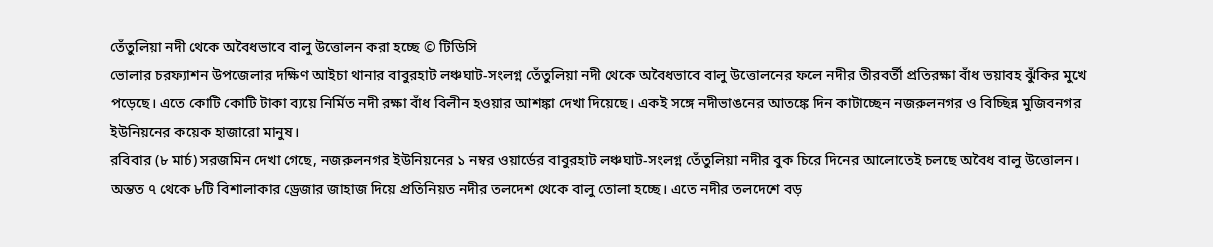তেঁতুলিয়া নদী থেকে অবৈধভাবে বালু উত্তোলন করা হচ্ছে © টিডিসি
ভোলার চরফ্যাশন উপজেলার দক্ষিণ আইচা থানার বাবুরহাট লঞ্চঘাট-সংলগ্ন তেঁতুলিয়া নদী থেকে অবৈধভাবে বালু উত্তোলনের ফলে নদীর তীরবর্তী প্রতিরক্ষা বাঁধ ভয়াবহ ঝুঁকির মুখে পড়েছে। এতে কোটি কোটি টাকা ব্যয়ে নির্মিত নদী রক্ষা বাঁধ বিলীন হওয়ার আশঙ্কা দেখা দিয়েছে। একই সঙ্গে নদীভাঙনের আতঙ্কে দিন কাটাচ্ছেন নজরুলনগর ও বিচ্ছিন্ন মুজিবনগর ইউনিয়নের কয়েক হাজারো মানুষ।
রবিবার (৮ মার্চ) সরজমিন দেখা গেছে, নজরুলনগর ইউনিয়নের ১ নম্বর ওয়ার্ডের বাবুরহাট লঞ্চঘাট-সংলগ্ন তেঁতুলিয়া নদীর বুক চিরে দিনের আলোতেই চলছে অবৈধ বালু উত্তোলন। অন্তত ৭ থেকে ৮টি বিশালাকার ড্রেজার জাহাজ দিয়ে প্রতিনিয়ত নদীর তলদেশ থেকে বালু তোলা হচ্ছে। এতে নদীর তলদেশে বড়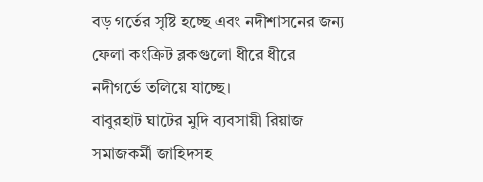বড় গর্তের সৃষ্টি হচ্ছে এবং নদীশাসনের জন্য ফেলা কংক্রিট ব্লকগুলো ধীরে ধীরে নদীগর্ভে তলিয়ে যাচ্ছে।
বাবুরহাট ঘাটের মুদি ব্যবসায়ী রিয়াজ সমাজকর্মী জাহিদসহ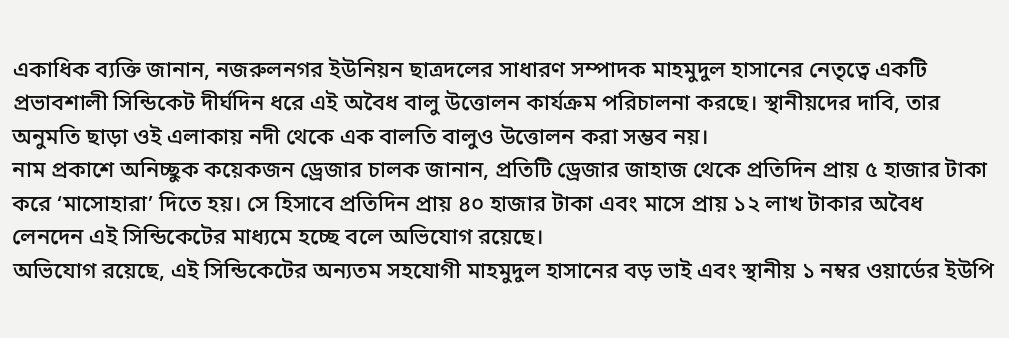একাধিক ব্যক্তি জানান, নজরুলনগর ইউনিয়ন ছাত্রদলের সাধারণ সম্পাদক মাহমুদুল হাসানের নেতৃত্বে একটি প্রভাবশালী সিন্ডিকেট দীর্ঘদিন ধরে এই অবৈধ বালু উত্তোলন কার্যক্রম পরিচালনা করছে। স্থানীয়দের দাবি, তার অনুমতি ছাড়া ওই এলাকায় নদী থেকে এক বালতি বালুও উত্তোলন করা সম্ভব নয়।
নাম প্রকাশে অনিচ্ছুক কয়েকজন ড্রেজার চালক জানান, প্রতিটি ড্রেজার জাহাজ থেকে প্রতিদিন প্রায় ৫ হাজার টাকা করে ‘মাসোহারা’ দিতে হয়। সে হিসাবে প্রতিদিন প্রায় ৪০ হাজার টাকা এবং মাসে প্রায় ১২ লাখ টাকার অবৈধ লেনদেন এই সিন্ডিকেটের মাধ্যমে হচ্ছে বলে অভিযোগ রয়েছে।
অভিযোগ রয়েছে, এই সিন্ডিকেটের অন্যতম সহযোগী মাহমুদুল হাসানের বড় ভাই এবং স্থানীয় ১ নম্বর ওয়ার্ডের ইউপি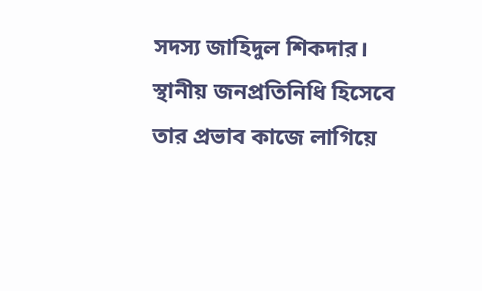সদস্য জাহিদুল শিকদার। স্থানীয় জনপ্রতিনিধি হিসেবে তার প্রভাব কাজে লাগিয়ে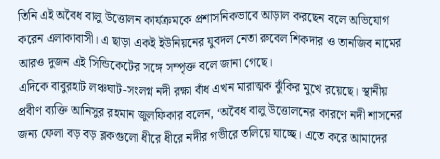তিনি এই অবৈধ বালু উত্তোলন কার্যক্রমকে প্রশাসনিকভাবে আড়াল করছেন বলে অভিযোগ করেন এলাকাবাসী। এ ছাড়া একই ইউনিয়নের যুবদল নেতা রুবেল শিকদার ও তানজিব নামের আরও দুজন এই সিন্ডিকেটের সঙ্গে সম্পৃক্ত বলে জানা গেছে।
এদিকে বাবুরহাট লঞ্চঘাট-সংলগ্ন নদী রক্ষা বাঁধ এখন মারাত্মক ঝুঁকির মুখে রয়েছে। স্থানীয় প্রবীণ ব্যক্তি আনিসুর রহমান জুলফিকার বলেন, ‘অবৈধ বালু উত্তোলনের কারণে নদী শাসনের জন্য ফেলা বড় বড় ব্লকগুলো ধীরে ধীরে নদীর গভীরে তলিয়ে যাচ্ছে। এতে করে আমাদের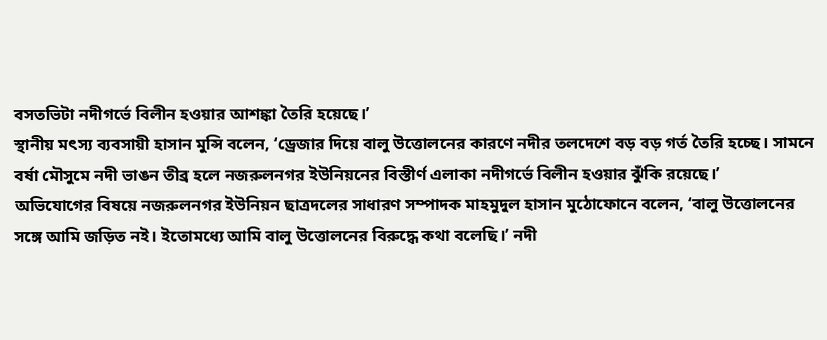বসতভিটা নদীগর্ভে বিলীন হওয়ার আশঙ্কা তৈরি হয়েছে।’
স্থানীয় মৎস্য ব্যবসায়ী হাসান মুন্সি বলেন, ‘ড্রেজার দিয়ে বালু উত্তোলনের কারণে নদীর তলদেশে বড় বড় গর্ত তৈরি হচ্ছে। সামনে বর্ষা মৌসুমে নদী ভাঙন তীব্র হলে নজরুলনগর ইউনিয়নের বিস্তীর্ণ এলাকা নদীগর্ভে বিলীন হওয়ার ঝুঁকি রয়েছে।’
অভিযোগের বিষয়ে নজরুলনগর ইউনিয়ন ছাত্রদলের সাধারণ সম্পাদক মাহমুদুল হাসান মুঠোফোনে বলেন, ‘বালু উত্তোলনের সঙ্গে আমি জড়িত নই। ইতোমধ্যে আমি বালু উত্তোলনের বিরুদ্ধে কথা বলেছি।’ নদী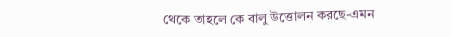থেকে তাহলে কে বালু উত্তোলন করছে-এমন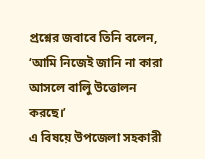প্রশ্নের জবাবে তিনি বলেন, ‘আমি নিজেই জানি না কারা আসলে বালিু উত্তোলন করছে।’
এ বিষয়ে উপজেলা সহকারী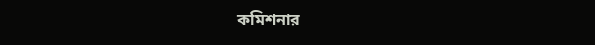কমিশনার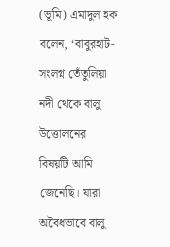(ভূমি) এমাদুল হক বলেন, ‘বাবুরহাট-সংলগ্ন তেঁতুলিয়া নদী থেকে বালু উত্তোলনের বিষয়টি আমি জেনেছি। যারা অবৈধভাবে বালু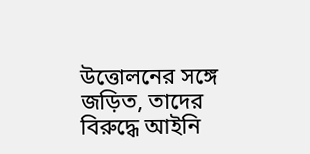উত্তোলনের সঙ্গে জড়িত, তাদের বিরুদ্ধে আইনি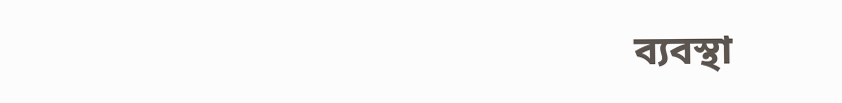ব্যবস্থা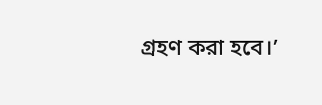গ্রহণ করা হবে।’